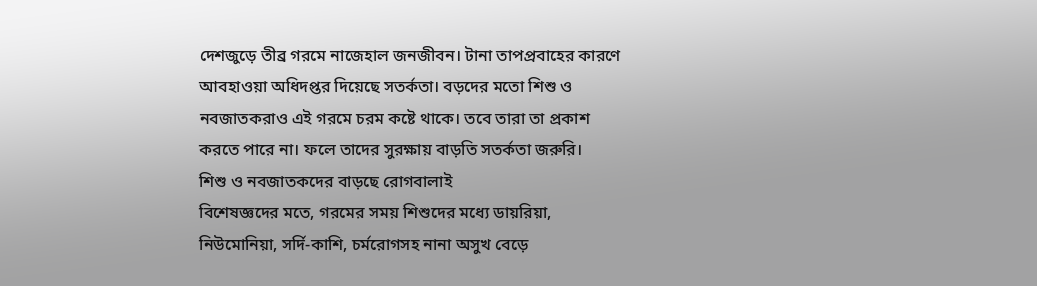দেশজুড়ে তীব্র গরমে নাজেহাল জনজীবন। টানা তাপপ্রবাহের কারণে আবহাওয়া অধিদপ্তর দিয়েছে সতর্কতা। বড়দের মতো শিশু ও নবজাতকরাও এই গরমে চরম কষ্টে থাকে। তবে তারা তা প্রকাশ করতে পারে না। ফলে তাদের সুরক্ষায় বাড়তি সতর্কতা জরুরি।
শিশু ও নবজাতকদের বাড়ছে রোগবালাই
বিশেষজ্ঞদের মতে, গরমের সময় শিশুদের মধ্যে ডায়রিয়া, নিউমোনিয়া, সর্দি-কাশি, চর্মরোগসহ নানা অসুখ বেড়ে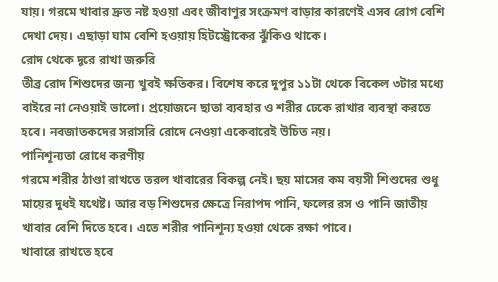যায়। গরমে খাবার দ্রুত নষ্ট হওয়া এবং জীবাণুর সংক্রমণ বাড়ার কারণেই এসব রোগ বেশি দেখা দেয়। এছাড়া ঘাম বেশি হওয়ায় হিটস্ট্রোকের ঝুঁকিও থাকে।
রোদ থেকে দূরে রাখা জরুরি
তীব্র রোদ শিশুদের জন্য খুবই ক্ষতিকর। বিশেষ করে দুপুর ১১টা থেকে বিকেল ৩টার মধ্যে বাইরে না নেওয়াই ভালো। প্রয়োজনে ছাতা ব্যবহার ও শরীর ঢেকে রাখার ব্যবস্থা করতে হবে। নবজাতকদের সরাসরি রোদে নেওয়া একেবারেই উচিত নয়।
পানিশূন্যতা রোধে করণীয়
গরমে শরীর ঠাণ্ডা রাখতে তরল খাবারের বিকল্প নেই। ছয় মাসের কম বয়সী শিশুদের শুধু মায়ের দুধই যথেষ্ট। আর বড় শিশুদের ক্ষেত্রে নিরাপদ পানি, ফলের রস ও পানি জাতীয় খাবার বেশি দিতে হবে। এতে শরীর পানিশূন্য হওয়া থেকে রক্ষা পাবে।
খাবারে রাখতে হবে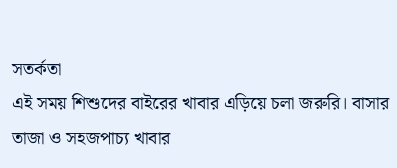সতর্কতা
এই সময় শিশুদের বাইরের খাবার এড়িয়ে চলা জরুরি। বাসার তাজা ও সহজপাচ্য খাবার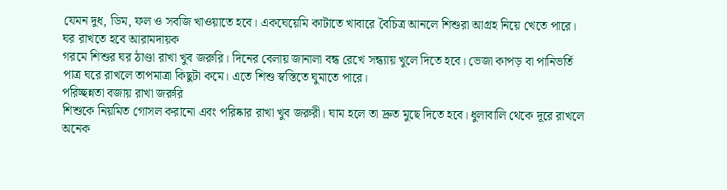যেমন দুধ, ডিম, ফল ও সবজি খাওয়াতে হবে। একঘেয়েমি কাটাতে খাবারে বৈচিত্র আনলে শিশুরা আগ্রহ নিয়ে খেতে পারে।
ঘর রাখতে হবে আরামদায়ক
গরমে শিশুর ঘর ঠাণ্ডা রাখা খুব জরুরি। দিনের বেলায় জানালা বন্ধ রেখে সন্ধ্যায় খুলে দিতে হবে। ভেজা কাপড় বা পানিভর্তি পাত্র ঘরে রাখলে তাপমাত্রা কিছুটা কমে। এতে শিশু স্বস্তিতে ঘুমাতে পারে।
পরিচ্ছন্নতা বজায় রাখা জরুরি
শিশুকে নিয়মিত গোসল করানো এবং পরিষ্কার রাখা খুব জরুরী। ঘাম হলে তা দ্রুত মুছে দিতে হবে। ধুলাবালি থেকে দূরে রাখলে অনেক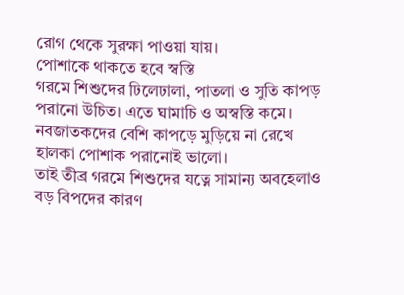রোগ থেকে সুরক্ষা পাওয়া যায়।
পোশাকে থাকতে হবে স্বস্তি
গরমে শিশুদের ঢিলেঢালা, পাতলা ও সুতি কাপড় পরানো উচিত। এতে ঘামাচি ও অস্বস্তি কমে। নবজাতকদের বেশি কাপড়ে মুড়িয়ে না রেখে হালকা পোশাক পরানোই ভালো।
তাই তীব্র গরমে শিশুদের যত্নে সামান্য অবহেলাও বড় বিপদের কারণ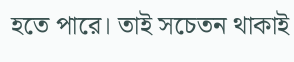হতে পারে। তাই সচেতন থাকাই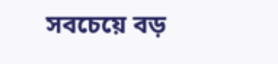সবচেয়ে বড়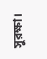সুরক্ষা।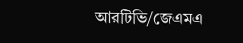আরটিভি/জেএমএ